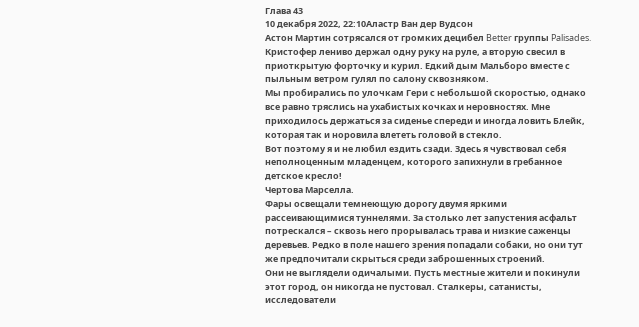Глава 43
10 декабря 2022, 22:10Аластр Ван дер Вудсон
Астон Мартин сотрясался от громких децибел Better группы Palisades. Кристофер лениво держал одну руку на руле, а вторую свесил в приоткрытую форточку и курил. Едкий дым Мальборо вместе с пыльным ветром гулял по салону сквозняком.
Мы пробирались по улочкам Гери с небольшой скоростью, однако все равно тряслись на ухабистых кочках и неровностях. Мне приходилось держаться за сиденье спереди и иногда ловить Блейк, которая так и норовила влететь головой в стекло.
Вот поэтому я и не любил ездить сзади. Здесь я чувствовал себя неполноценным младенцем, которого запихнули в гребанное детское кресло!
Чертова Марселла.
Фары освещали темнеющую дорогу двумя яркими рассеивающимися туннелями. За столько лет запустения асфальт потрескался – сквозь него прорывалась трава и низкие саженцы деревьев. Редко в поле нашего зрения попадали собаки, но они тут же предпочитали скрыться среди заброшенных строений.
Они не выглядели одичалыми. Пусть местные жители и покинули этот город, он никогда не пустовал. Сталкеры, сатанисты, исследователи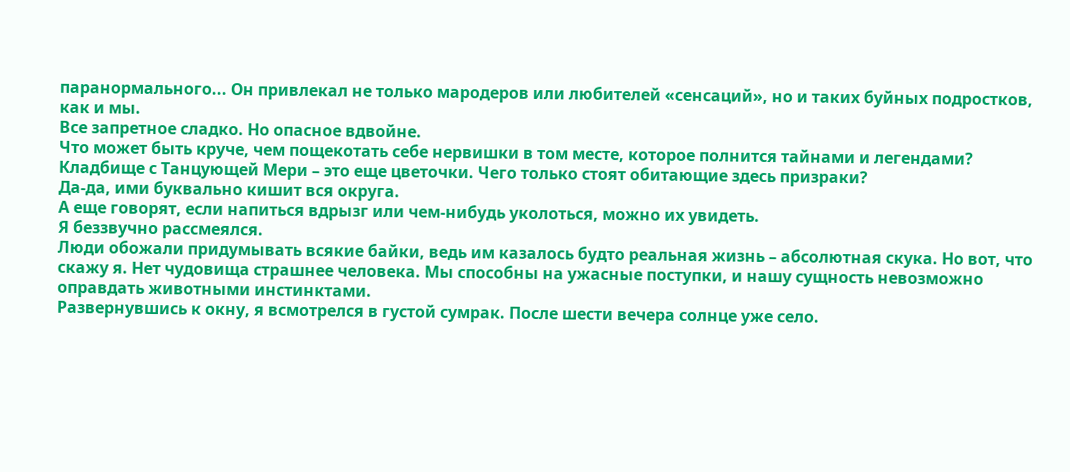паранормального... Он привлекал не только мародеров или любителей «сенсаций», но и таких буйных подростков, как и мы.
Все запретное сладко. Но опасное вдвойне.
Что может быть круче, чем пощекотать себе нервишки в том месте, которое полнится тайнами и легендами? Кладбище с Танцующей Мери – это еще цветочки. Чего только стоят обитающие здесь призраки?
Да-да, ими буквально кишит вся округа.
А еще говорят, если напиться вдрызг или чем-нибудь уколоться, можно их увидеть.
Я беззвучно рассмеялся.
Люди обожали придумывать всякие байки, ведь им казалось будто реальная жизнь – абсолютная скука. Но вот, что скажу я. Нет чудовища страшнее человека. Мы способны на ужасные поступки, и нашу сущность невозможно оправдать животными инстинктами.
Развернувшись к окну, я всмотрелся в густой сумрак. После шести вечера солнце уже село.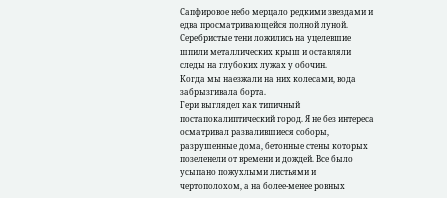Сапфировое небо мерцало редкими звездами и едва просматривающейся полной луной. Серебристые тени ложились на уцелевшие шпили металлических крыш и оставляли следы на глубоких лужах у обочин.
Когда мы наезжали на них колесами, вода забрызгивала борта.
Гери выглядел как типичный постапокалиптический город. Я не без интереса осматривал развалившиеся соборы, разрушенные дома, бетонные стены которых позеленели от времени и дождей. Все было усыпано пожухлыми листьями и чертополохом, а на более-менее ровных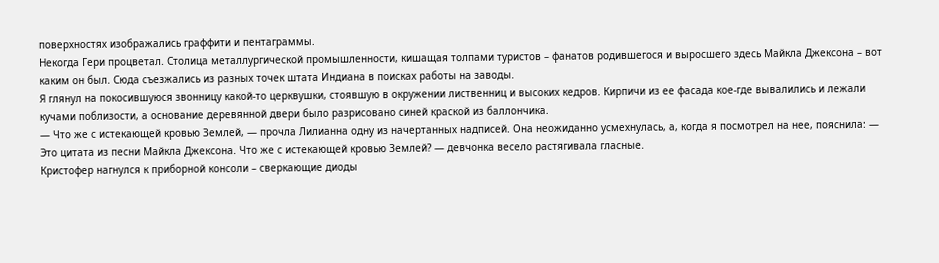поверхностях изображались граффити и пентаграммы.
Некогда Гери процветал. Столица металлургической промышленности, кишащая толпами туристов – фанатов родившегося и выросшего здесь Майкла Джексона – вот каким он был. Сюда съезжались из разных точек штата Индиана в поисках работы на заводы.
Я глянул на покосившуюся звонницу какой-то церквушки, стоявшую в окружении лиственниц и высоких кедров. Кирпичи из ее фасада кое-где вывалились и лежали кучами поблизости, а основание деревянной двери было разрисовано синей краской из баллончика.
— Что же с истекающей кровью Землей, — прочла Лилианна одну из начертанных надписей. Она неожиданно усмехнулась, а, когда я посмотрел на нее, пояснила: — Это цитата из песни Майкла Джексона. Что же с истекающей кровью Землей? — девчонка весело растягивала гласные.
Кристофер нагнулся к приборной консоли – сверкающие диоды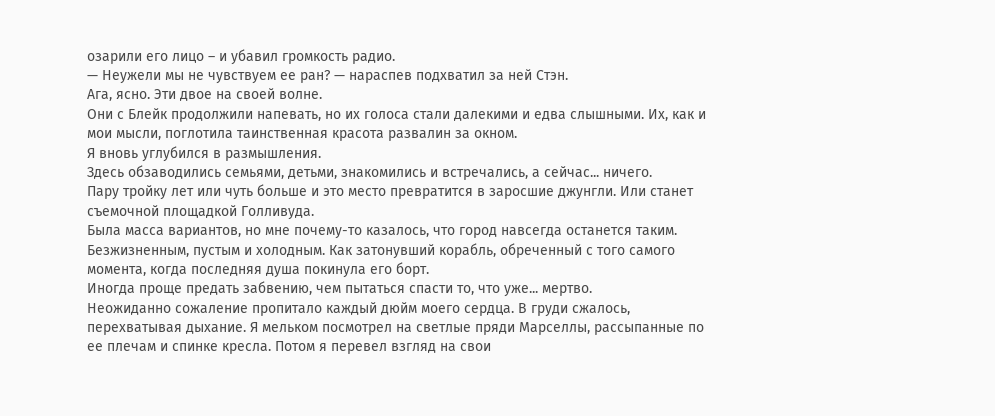озарили его лицо – и убавил громкость радио.
— Неужели мы не чувствуем ее ран? — нараспев подхватил за ней Стэн.
Ага, ясно. Эти двое на своей волне.
Они с Блейк продолжили напевать, но их голоса стали далекими и едва слышными. Их, как и мои мысли, поглотила таинственная красота развалин за окном.
Я вновь углубился в размышления.
Здесь обзаводились семьями, детьми, знакомились и встречались, а сейчас... ничего.
Пару тройку лет или чуть больше и это место превратится в заросшие джунгли. Или станет съемочной площадкой Голливуда.
Была масса вариантов, но мне почему-то казалось, что город навсегда останется таким. Безжизненным, пустым и холодным. Как затонувший корабль, обреченный с того самого момента, когда последняя душа покинула его борт.
Иногда проще предать забвению, чем пытаться спасти то, что уже... мертво.
Неожиданно сожаление пропитало каждый дюйм моего сердца. В груди сжалось, перехватывая дыхание. Я мельком посмотрел на светлые пряди Марселлы, рассыпанные по ее плечам и спинке кресла. Потом я перевел взгляд на свои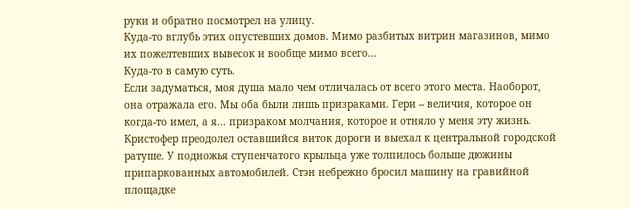руки и обратно посмотрел на улицу.
Куда-то вглубь этих опустевших домов. Мимо разбитых витрин магазинов, мимо их пожелтевших вывесок и вообще мимо всего...
Куда-то в самую суть.
Если задуматься, моя душа мало чем отличалась от всего этого места. Наоборот, она отражала его. Мы оба были лишь призраками. Гери – величия, которое он когда-то имел, а я... призраком молчания, которое и отняло у меня эту жизнь.
Кристофер преодолел оставшийся виток дороги и выехал к центральной городской ратуше. У подножья ступенчатого крыльца уже толпилось больше дюжины припаркованных автомобилей. Стэн небрежно бросил машину на гравийной площадке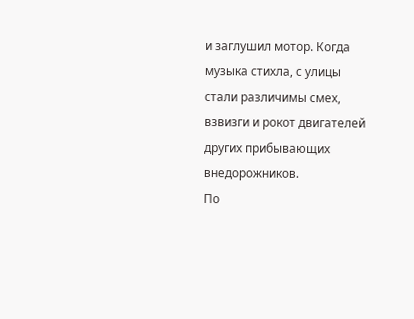и заглушил мотор. Когда музыка стихла, с улицы стали различимы смех, взвизги и рокот двигателей других прибывающих внедорожников.
По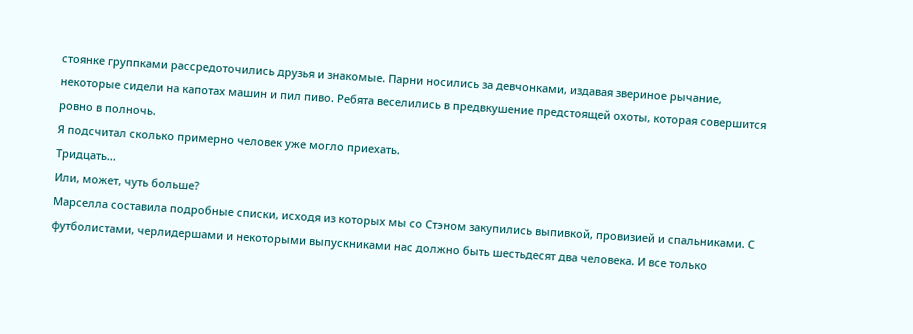стоянке группками рассредоточились друзья и знакомые. Парни носились за девчонками, издавая звериное рычание, некоторые сидели на капотах машин и пил пиво. Ребята веселились в предвкушение предстоящей охоты, которая совершится ровно в полночь.
Я подсчитал сколько примерно человек уже могло приехать.
Тридцать...
Или, может, чуть больше?
Марселла составила подробные списки, исходя из которых мы со Стэном закупились выпивкой, провизией и спальниками. С футболистами, черлидершами и некоторыми выпускниками нас должно быть шестьдесят два человека. И все только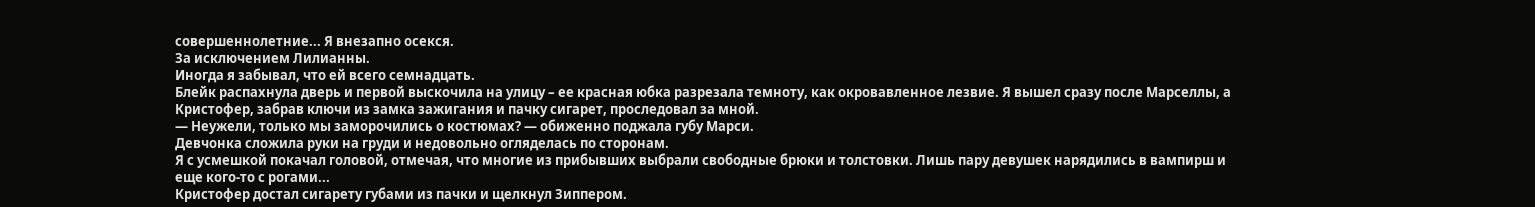совершеннолетние... Я внезапно осекся.
За исключением Лилианны.
Иногда я забывал, что ей всего семнадцать.
Блейк распахнула дверь и первой выскочила на улицу – ее красная юбка разрезала темноту, как окровавленное лезвие. Я вышел сразу после Марселлы, а Кристофер, забрав ключи из замка зажигания и пачку сигарет, проследовал за мной.
— Неужели, только мы заморочились о костюмах? — обиженно поджала губу Марси.
Девчонка сложила руки на груди и недовольно огляделась по сторонам.
Я с усмешкой покачал головой, отмечая, что многие из прибывших выбрали свободные брюки и толстовки. Лишь пару девушек нарядились в вампирш и еще кого-то с рогами...
Кристофер достал сигарету губами из пачки и щелкнул Зиппером.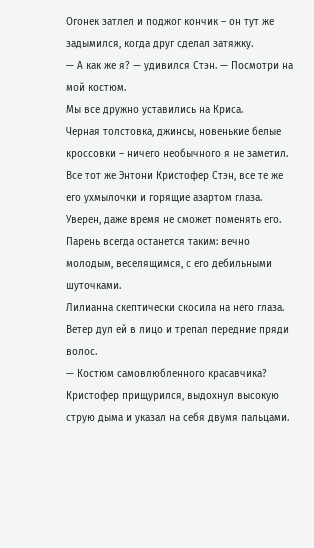Огонек затлел и поджог кончик – он тут же задымился, когда друг сделал затяжку.
— А как же я? — удивился Стэн. — Посмотри на мой костюм.
Мы все дружно уставились на Криса.
Черная толстовка, джинсы, новенькие белые кроссовки – ничего необычного я не заметил. Все тот же Энтони Кристофер Стэн, все те же его ухмылочки и горящие азартом глаза. Уверен, даже время не сможет поменять его. Парень всегда останется таким: вечно молодым, веселящимся, с его дебильными шуточками.
Лилианна скептически скосила на него глаза. Ветер дул ей в лицо и трепал передние пряди волос.
— Костюм самовлюбленного красавчика?
Кристофер прищурился, выдохнул высокую струю дыма и указал на себя двумя пальцами.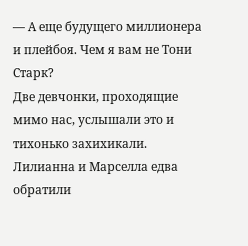— А еще будущего миллионера и плейбоя. Чем я вам не Тони Старк?
Две девчонки, проходящие мимо нас, услышали это и тихонько захихикали. Лилианна и Марселла едва обратили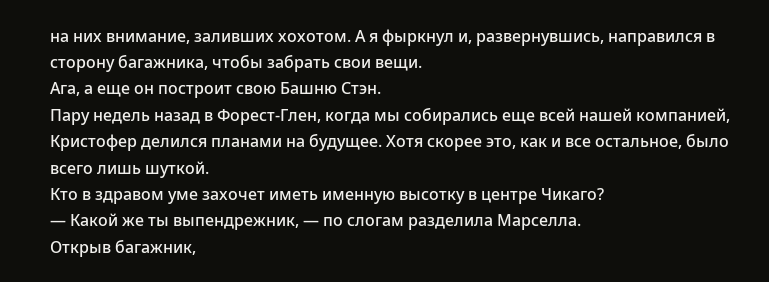на них внимание, заливших хохотом. А я фыркнул и, развернувшись, направился в сторону багажника, чтобы забрать свои вещи.
Ага, а еще он построит свою Башню Стэн.
Пару недель назад в Форест-Глен, когда мы собирались еще всей нашей компанией, Кристофер делился планами на будущее. Хотя скорее это, как и все остальное, было всего лишь шуткой.
Кто в здравом уме захочет иметь именную высотку в центре Чикаго?
— Какой же ты выпендрежник, — по слогам разделила Марселла.
Открыв багажник,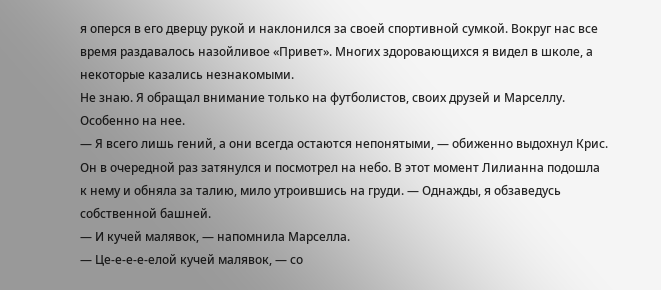я оперся в его дверцу рукой и наклонился за своей спортивной сумкой. Вокруг нас все время раздавалось назойливое «Привет». Многих здоровающихся я видел в школе, а некоторые казались незнакомыми.
Не знаю. Я обращал внимание только на футболистов, своих друзей и Марселлу. Особенно на нее.
— Я всего лишь гений, а они всегда остаются непонятыми, — обиженно выдохнул Крис. Он в очередной раз затянулся и посмотрел на небо. В этот момент Лилианна подошла к нему и обняла за талию, мило утроившись на груди. — Однажды, я обзаведусь собственной башней.
— И кучей малявок, — напомнила Марселла.
— Це-е-е-е-елой кучей малявок, — со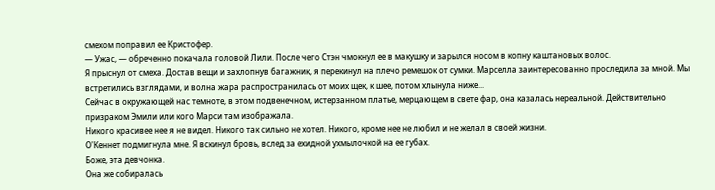смехом поправил ее Кристофер.
— Ужас, — обреченно покачала головой Лили. После чего Стэн чмокнул ее в макушку и зарылся носом в копну каштановых волос.
Я прыснул от смеха. Достав вещи и захлопнув багажник, я перекинул на плечо ремешок от сумки. Марселла заинтересованно проследила за мной. Мы встретились взглядами, и волна жара распространилась от моих щек, к шее, потом хлынула ниже...
Сейчас в окружающей нас темноте, в этом подвенечном, истерзанном платье, мерцающем в свете фар, она казалась нереальной. Действительно призраком Эмили или кого Марси там изображала.
Никого красивее нее я не видел. Никого так сильно не хотел. Никого, кроме нее не любил и не желал в своей жизни.
О'Кеннет подмигнула мне. Я вскинул бровь, вслед за ехидной ухмылочкой на ее губах.
Боже, эта девчонка.
Она же собиралась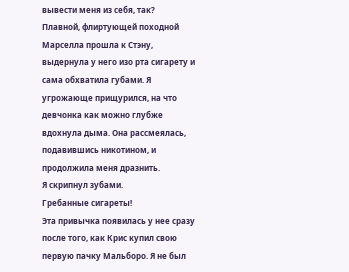вывести меня из себя, так?
Плавной, флиртующей походной Марселла прошла к Стэну, выдернула у него изо рта сигарету и сама обхватила губами. Я угрожающе прищурился, на что девчонка как можно глубже вдохнула дыма. Она рассмеялась, подавившись никотином, и продолжила меня дразнить.
Я скрипнул зубами.
Гребанные сигареты!
Эта привычка появилась у нее сразу после того, как Крис купил свою первую пачку Мальборо. Я не был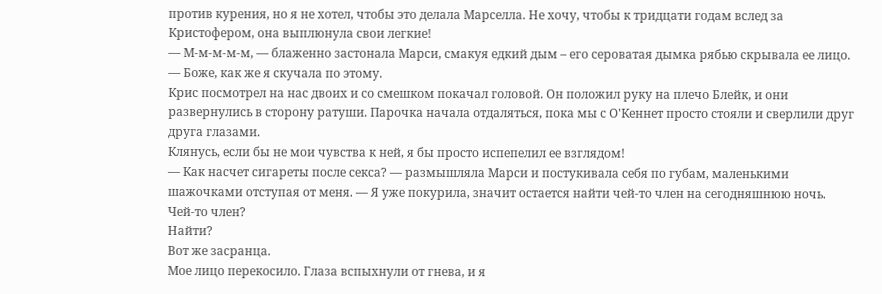против курения, но я не хотел, чтобы это делала Марселла. Не хочу, чтобы к тридцати годам вслед за Кристофером, она выплюнула свои легкие!
— М-м-м-м-м, — блаженно застонала Марси, смакуя едкий дым – его сероватая дымка рябью скрывала ее лицо. — Боже, как же я скучала по этому.
Крис посмотрел на нас двоих и со смешком покачал головой. Он положил руку на плечо Блейк, и они развернулись в сторону ратуши. Парочка начала отдаляться, пока мы с О'Кеннет просто стояли и сверлили друг друга глазами.
Клянусь, если бы не мои чувства к ней, я бы просто испепелил ее взглядом!
— Как насчет сигареты после секса? — размышляла Марси и постукивала себя по губам, маленькими шажочками отступая от меня. — Я уже покурила, значит остается найти чей-то член на сегодняшнюю ночь.
Чей-то член?
Найти?
Вот же засранца.
Мое лицо перекосило. Глаза вспыхнули от гнева, и я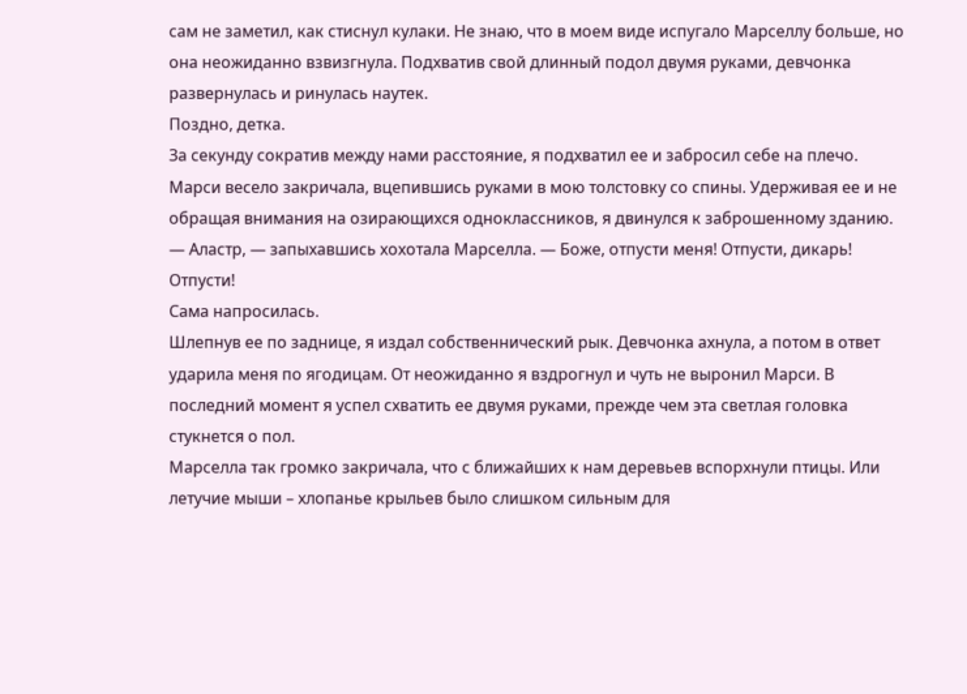сам не заметил, как стиснул кулаки. Не знаю, что в моем виде испугало Марселлу больше, но она неожиданно взвизгнула. Подхватив свой длинный подол двумя руками, девчонка развернулась и ринулась наутек.
Поздно, детка.
За секунду сократив между нами расстояние, я подхватил ее и забросил себе на плечо. Марси весело закричала, вцепившись руками в мою толстовку со спины. Удерживая ее и не обращая внимания на озирающихся одноклассников, я двинулся к заброшенному зданию.
— Аластр, — запыхавшись хохотала Марселла. — Боже, отпусти меня! Отпусти, дикарь! Отпусти!
Сама напросилась.
Шлепнув ее по заднице, я издал собственнический рык. Девчонка ахнула, а потом в ответ ударила меня по ягодицам. От неожиданно я вздрогнул и чуть не выронил Марси. В последний момент я успел схватить ее двумя руками, прежде чем эта светлая головка стукнется о пол.
Марселла так громко закричала, что с ближайших к нам деревьев вспорхнули птицы. Или летучие мыши – хлопанье крыльев было слишком сильным для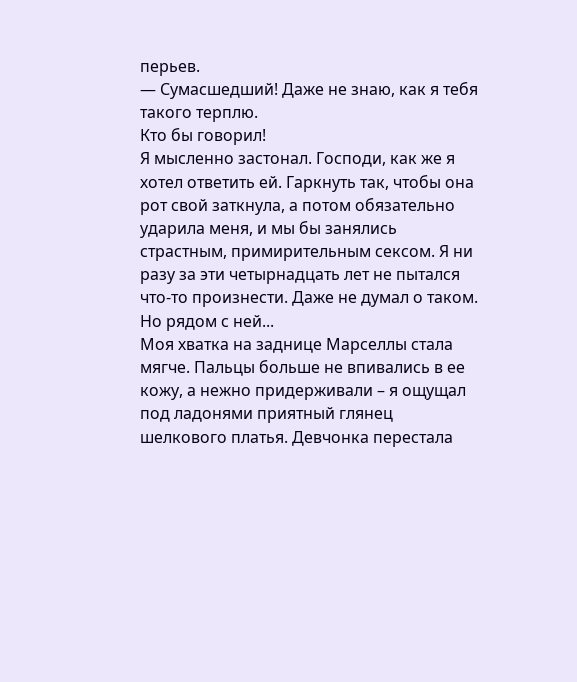перьев.
— Сумасшедший! Даже не знаю, как я тебя такого терплю.
Кто бы говорил!
Я мысленно застонал. Господи, как же я хотел ответить ей. Гаркнуть так, чтобы она рот свой заткнула, а потом обязательно ударила меня, и мы бы занялись страстным, примирительным сексом. Я ни разу за эти четырнадцать лет не пытался что-то произнести. Даже не думал о таком.
Но рядом с ней...
Моя хватка на заднице Марселлы стала мягче. Пальцы больше не впивались в ее кожу, а нежно придерживали – я ощущал под ладонями приятный глянец шелкового платья. Девчонка перестала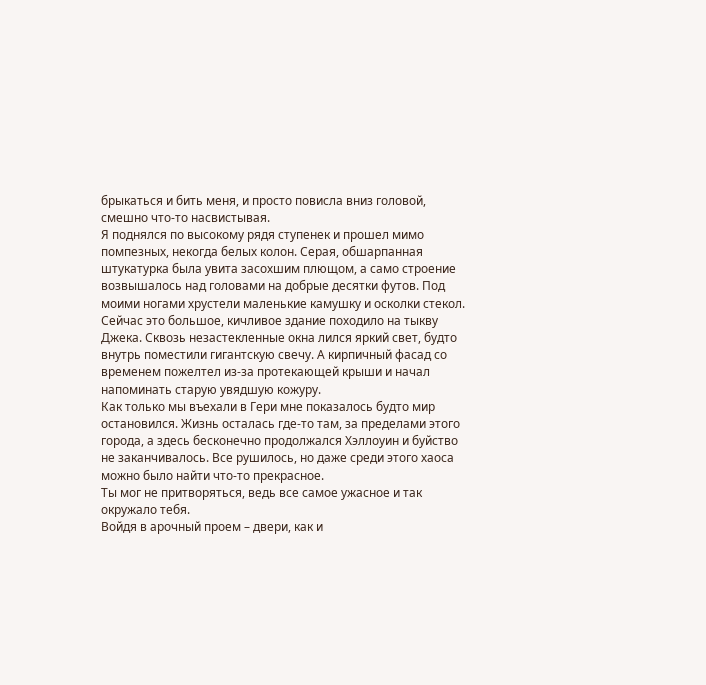брыкаться и бить меня, и просто повисла вниз головой, смешно что-то насвистывая.
Я поднялся по высокому рядя ступенек и прошел мимо помпезных, некогда белых колон. Серая, обшарпанная штукатурка была увита засохшим плющом, а само строение возвышалось над головами на добрые десятки футов. Под моими ногами хрустели маленькие камушку и осколки стекол.
Сейчас это большое, кичливое здание походило на тыкву Джека. Сквозь незастекленные окна лился яркий свет, будто внутрь поместили гигантскую свечу. А кирпичный фасад со временем пожелтел из-за протекающей крыши и начал напоминать старую увядшую кожуру.
Как только мы въехали в Гери мне показалось будто мир остановился. Жизнь осталась где-то там, за пределами этого города, а здесь бесконечно продолжался Хэллоуин и буйство не заканчивалось. Все рушилось, но даже среди этого хаоса можно было найти что-то прекрасное.
Ты мог не притворяться, ведь все самое ужасное и так окружало тебя.
Войдя в арочный проем – двери, как и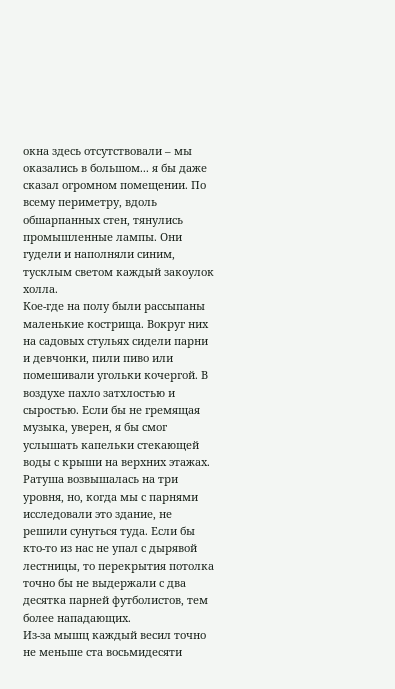окна здесь отсутствовали – мы оказались в большом... я бы даже сказал огромном помещении. По всему периметру, вдоль обшарпанных стен, тянулись промышленные лампы. Они гудели и наполняли синим, тусклым светом каждый закоулок холла.
Кое-где на полу были рассыпаны маленькие кострища. Вокруг них на садовых стульях сидели парни и девчонки, пили пиво или помешивали угольки кочергой. В воздухе пахло затхлостью и сыростью. Если бы не гремящая музыка, уверен, я бы смог услышать капельки стекающей воды с крыши на верхних этажах.
Ратуша возвышалась на три уровня, но, когда мы с парнями исследовали это здание, не решили сунуться туда. Если бы кто-то из нас не упал с дырявой лестницы, то перекрытия потолка точно бы не выдержали с два десятка парней футболистов, тем более нападающих.
Из-за мышц каждый весил точно не меньше ста восьмидесяти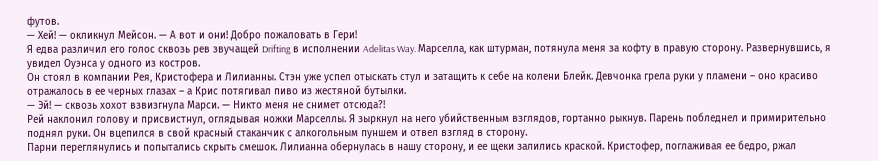футов.
— Хей! — окликнул Мейсон. — А вот и они! Добро пожаловать в Гери!
Я едва различил его голос сквозь рев звучащей Drifting в исполнении Adelitas Way. Марселла, как штурман, потянула меня за кофту в правую сторону. Развернувшись, я увидел Оуэнса у одного из костров.
Он стоял в компании Рея, Кристофера и Лилианны. Стэн уже успел отыскать стул и затащить к себе на колени Блейк. Девчонка грела руки у пламени – оно красиво отражалось в ее черных глазах – а Крис потягивал пиво из жестяной бутылки.
— Эй! — сквозь хохот взвизгнула Марси. — Никто меня не снимет отсюда?!
Рей наклонил голову и присвистнул, оглядывая ножки Марселлы. Я зыркнул на него убийственным взглядов, гортанно рыкнув. Парень побледнел и примирительно поднял руки. Он вцепился в свой красный стаканчик с алкогольным пуншем и отвел взгляд в сторону.
Парни переглянулись и попытались скрыть смешок. Лилианна обернулась в нашу сторону, и ее щеки залились краской. Кристофер, поглаживая ее бедро, ржал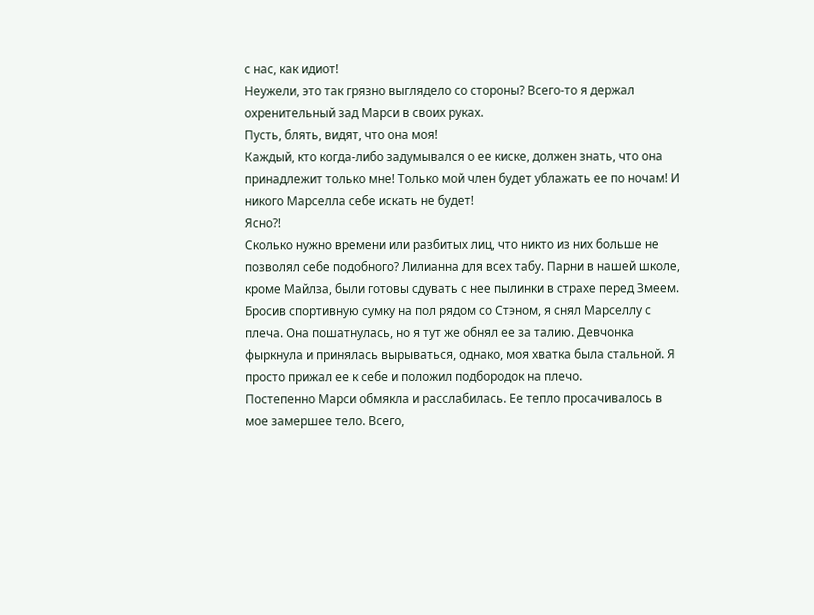с нас, как идиот!
Неужели, это так грязно выглядело со стороны? Всего-то я держал охренительный зад Марси в своих руках.
Пусть, блять, видят, что она моя!
Каждый, кто когда-либо задумывался о ее киске, должен знать, что она принадлежит только мне! Только мой член будет ублажать ее по ночам! И никого Марселла себе искать не будет!
Ясно?!
Сколько нужно времени или разбитых лиц, что никто из них больше не позволял себе подобного? Лилианна для всех табу. Парни в нашей школе, кроме Майлза, были готовы сдувать с нее пылинки в страхе перед Змеем.
Бросив спортивную сумку на пол рядом со Стэном, я снял Марселлу с плеча. Она пошатнулась, но я тут же обнял ее за талию. Девчонка фыркнула и принялась вырываться, однако, моя хватка была стальной. Я просто прижал ее к себе и положил подбородок на плечо.
Постепенно Марси обмякла и расслабилась. Ее тепло просачивалось в мое замершее тело. Всего,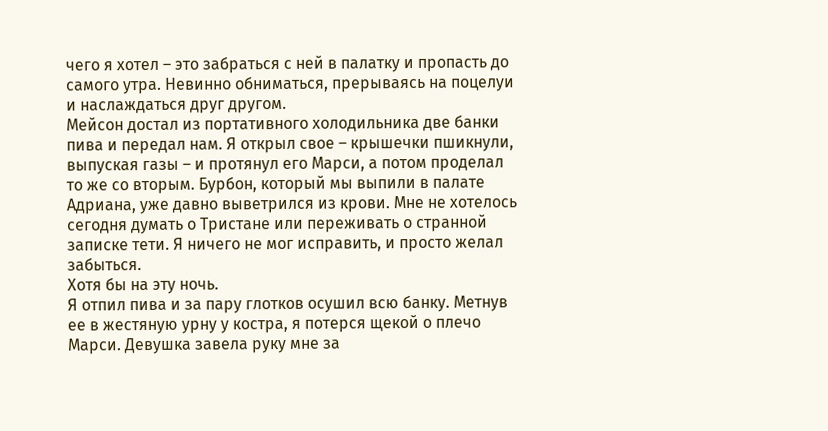чего я хотел – это забраться с ней в палатку и пропасть до самого утра. Невинно обниматься, прерываясь на поцелуи и наслаждаться друг другом.
Мейсон достал из портативного холодильника две банки пива и передал нам. Я открыл свое – крышечки пшикнули, выпуская газы – и протянул его Марси, а потом проделал то же со вторым. Бурбон, который мы выпили в палате Адриана, уже давно выветрился из крови. Мне не хотелось сегодня думать о Тристане или переживать о странной записке тети. Я ничего не мог исправить, и просто желал забыться.
Хотя бы на эту ночь.
Я отпил пива и за пару глотков осушил всю банку. Метнув ее в жестяную урну у костра, я потерся щекой о плечо Марси. Девушка завела руку мне за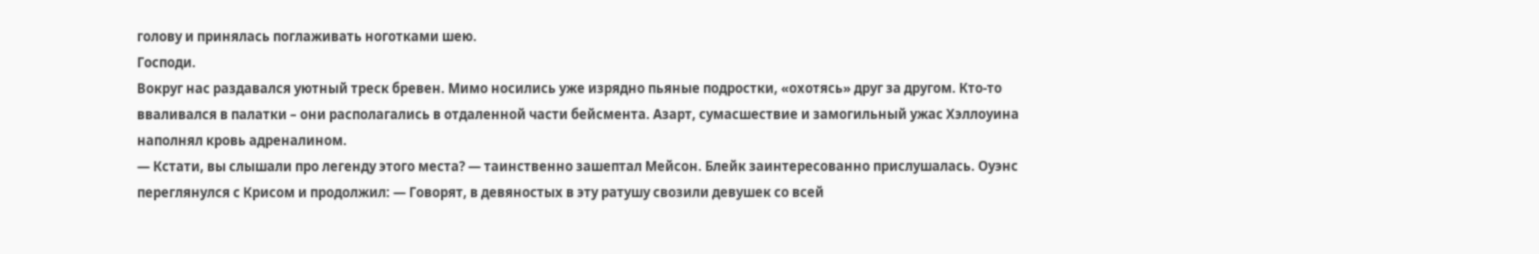голову и принялась поглаживать ноготками шею.
Господи.
Вокруг нас раздавался уютный треск бревен. Мимо носились уже изрядно пьяные подростки, «охотясь» друг за другом. Кто-то вваливался в палатки – они располагались в отдаленной части бейсмента. Азарт, сумасшествие и замогильный ужас Хэллоуина наполнял кровь адреналином.
— Кстати, вы слышали про легенду этого места? — таинственно зашептал Мейсон. Блейк заинтересованно прислушалась. Оуэнс переглянулся с Крисом и продолжил: — Говорят, в девяностых в эту ратушу свозили девушек со всей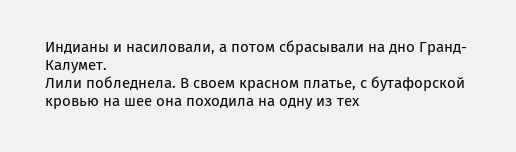Индианы и насиловали, а потом сбрасывали на дно Гранд-Калумет.
Лили побледнела. В своем красном платье, с бутафорской кровью на шее она походила на одну из тех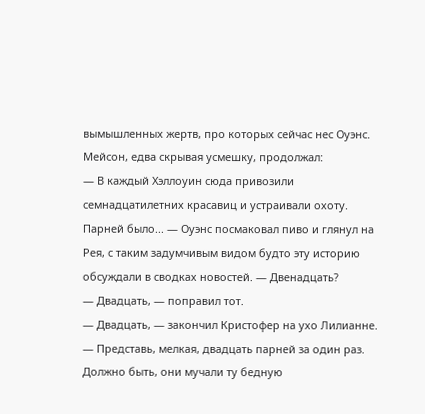вымышленных жертв, про которых сейчас нес Оуэнс.
Мейсон, едва скрывая усмешку, продолжал:
— В каждый Хэллоуин сюда привозили семнадцатилетних красавиц и устраивали охоту. Парней было... — Оуэнс посмаковал пиво и глянул на Рея, с таким задумчивым видом будто эту историю обсуждали в сводках новостей. — Двенадцать?
— Двадцать, — поправил тот.
— Двадцать, — закончил Кристофер на ухо Лилианне. — Представь, мелкая, двадцать парней за один раз. Должно быть, они мучали ту бедную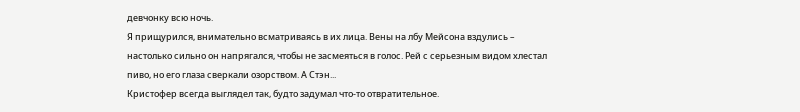девчонку всю ночь.
Я прищурился, внимательно всматриваясь в их лица. Вены на лбу Мейсона вздулись – настолько сильно он напрягался, чтобы не засмеяться в голос. Рей с серьезным видом хлестал пиво, но его глаза сверкали озорством. А Стэн...
Кристофер всегда выглядел так, будто задумал что-то отвратительное.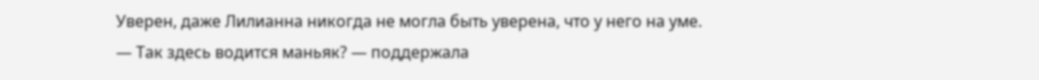Уверен, даже Лилианна никогда не могла быть уверена, что у него на уме.
— Так здесь водится маньяк? — поддержала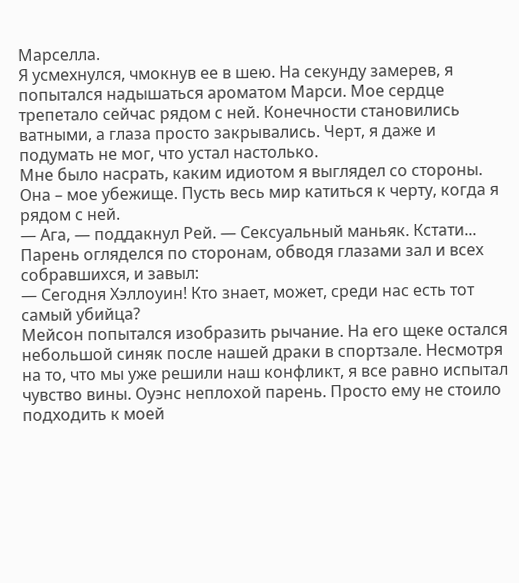Марселла.
Я усмехнулся, чмокнув ее в шею. На секунду замерев, я попытался надышаться ароматом Марси. Мое сердце трепетало сейчас рядом с ней. Конечности становились ватными, а глаза просто закрывались. Черт, я даже и подумать не мог, что устал настолько.
Мне было насрать, каким идиотом я выглядел со стороны. Она – мое убежище. Пусть весь мир катиться к черту, когда я рядом с ней.
— Ага, — поддакнул Рей. — Сексуальный маньяк. Кстати...
Парень огляделся по сторонам, обводя глазами зал и всех собравшихся, и завыл:
— Сегодня Хэллоуин! Кто знает, может, среди нас есть тот самый убийца?
Мейсон попытался изобразить рычание. На его щеке остался небольшой синяк после нашей драки в спортзале. Несмотря на то, что мы уже решили наш конфликт, я все равно испытал чувство вины. Оуэнс неплохой парень. Просто ему не стоило подходить к моей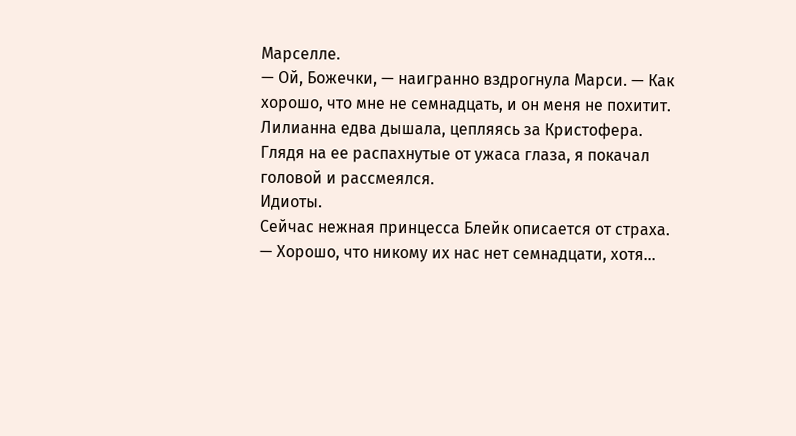Марселле.
— Ой, Божечки, — наигранно вздрогнула Марси. — Как хорошо, что мне не семнадцать, и он меня не похитит.
Лилианна едва дышала, цепляясь за Кристофера. Глядя на ее распахнутые от ужаса глаза, я покачал головой и рассмеялся.
Идиоты.
Сейчас нежная принцесса Блейк описается от страха.
— Хорошо, что никому их нас нет семнадцати, хотя...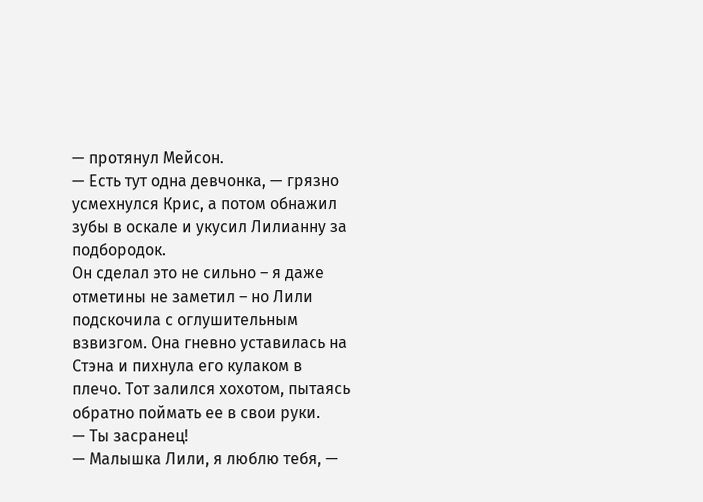— протянул Мейсон.
— Есть тут одна девчонка, — грязно усмехнулся Крис, а потом обнажил зубы в оскале и укусил Лилианну за подбородок.
Он сделал это не сильно – я даже отметины не заметил – но Лили подскочила с оглушительным взвизгом. Она гневно уставилась на Стэна и пихнула его кулаком в плечо. Тот залился хохотом, пытаясь обратно поймать ее в свои руки.
— Ты засранец!
— Малышка Лили, я люблю тебя, —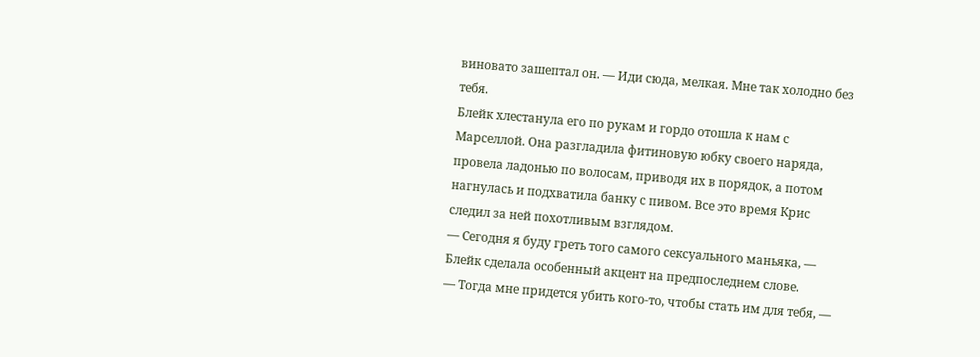виновато зашептал он. — Иди сюда, мелкая. Мне так холодно без тебя.
Блейк хлестанула его по рукам и гордо отошла к нам с Марселлой. Она разгладила фитиновую юбку своего наряда, провела ладонью по волосам, приводя их в порядок, а потом нагнулась и подхватила банку с пивом. Все это время Крис следил за ней похотливым взглядом.
— Сегодня я буду греть того самого сексуального маньяка, — Блейк сделала особенный акцент на предпоследнем слове.
— Тогда мне придется убить кого-то, чтобы стать им для тебя, —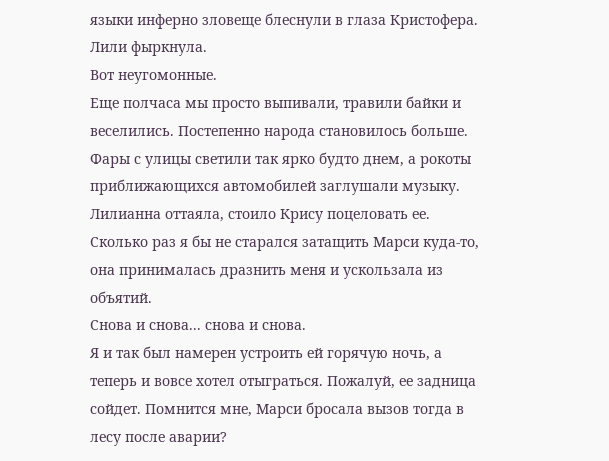языки инферно зловеще блеснули в глаза Кристофера.
Лили фыркнула.
Вот неугомонные.
Еще полчаса мы просто выпивали, травили байки и веселились. Постепенно народа становилось больше. Фары с улицы светили так ярко будто днем, а рокоты приближающихся автомобилей заглушали музыку. Лилианна оттаяла, стоило Крису поцеловать ее. Сколько раз я бы не старался затащить Марси куда-то, она принималась дразнить меня и ускользала из объятий.
Снова и снова... снова и снова.
Я и так был намерен устроить ей горячую ночь, а теперь и вовсе хотел отыграться. Пожалуй, ее задница сойдет. Помнится мне, Марси бросала вызов тогда в лесу после аварии?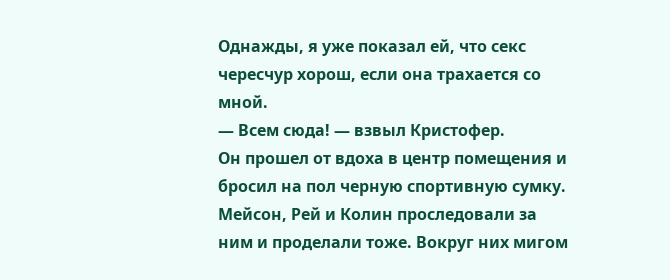Однажды, я уже показал ей, что секс чересчур хорош, если она трахается со мной.
— Всем сюда! — взвыл Кристофер.
Он прошел от вдоха в центр помещения и бросил на пол черную спортивную сумку. Мейсон, Рей и Колин проследовали за ним и проделали тоже. Вокруг них мигом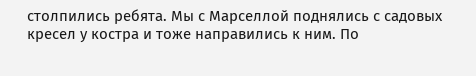столпились ребята. Мы с Марселлой поднялись с садовых кресел у костра и тоже направились к ним. По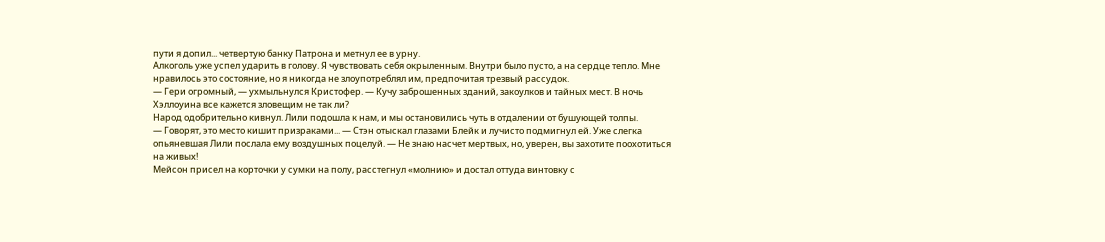пути я допил... четвертую банку Патрона и метнул ее в урну.
Алкоголь уже успел ударить в голову. Я чувствовать себя окрыленным. Внутри было пусто, а на сердце тепло. Мне нравилось это состояние, но я никогда не злоупотреблял им, предпочитая трезвый рассудок.
— Гери огромный, — ухмыльнулся Кристофер. — Кучу заброшенных зданий, закоулков и тайных мест. В ночь Хэллоуина все кажется зловещим не так ли?
Народ одобрительно кивнул. Лили подошла к нам, и мы остановились чуть в отдалении от бушующей толпы.
— Говорят, это место кишит призраками... — Стэн отыскал глазами Блейк и лучисто подмигнул ей. Уже слегка опьяневшая Лили послала ему воздушных поцелуй. — Не знаю насчет мертвых, но, уверен, вы захотите поохотиться на живых!
Мейсон присел на корточки у сумки на полу, расстегнул «молнию» и достал оттуда винтовку с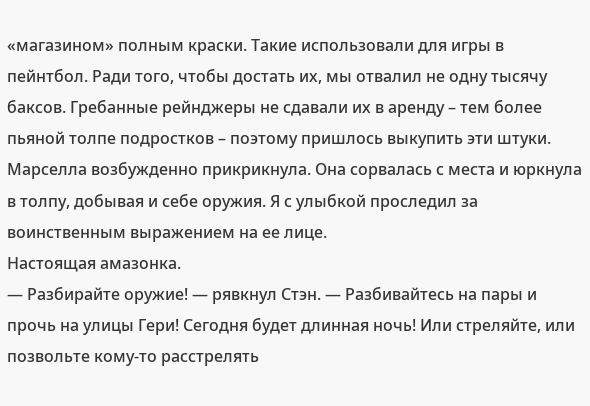«магазином» полным краски. Такие использовали для игры в пейнтбол. Ради того, чтобы достать их, мы отвалил не одну тысячу баксов. Гребанные рейнджеры не сдавали их в аренду – тем более пьяной толпе подростков – поэтому пришлось выкупить эти штуки.
Марселла возбужденно прикрикнула. Она сорвалась с места и юркнула в толпу, добывая и себе оружия. Я с улыбкой проследил за воинственным выражением на ее лице.
Настоящая амазонка.
— Разбирайте оружие! — рявкнул Стэн. — Разбивайтесь на пары и прочь на улицы Гери! Сегодня будет длинная ночь! Или стреляйте, или позвольте кому-то расстрелять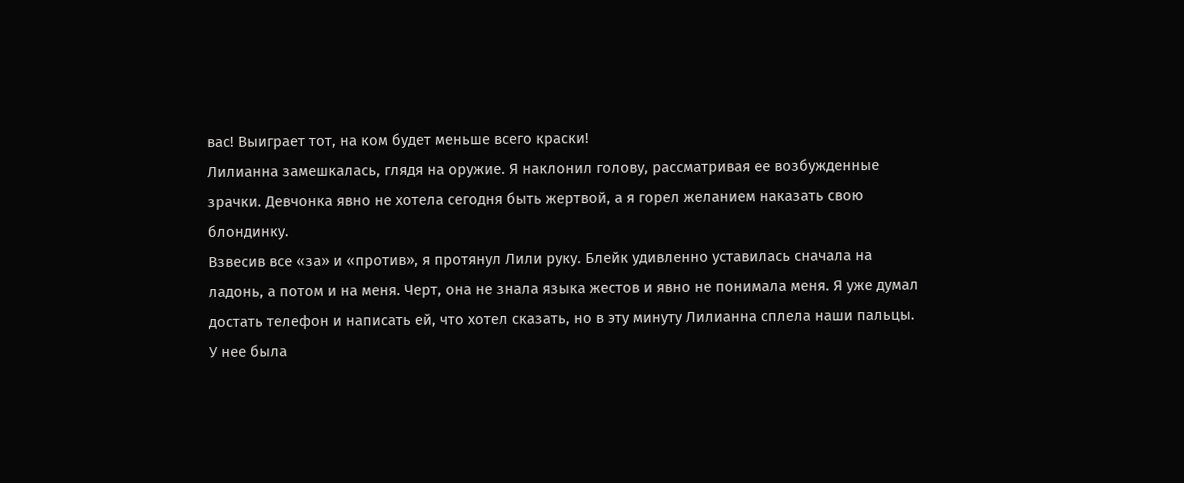вас! Выиграет тот, на ком будет меньше всего краски!
Лилианна замешкалась, глядя на оружие. Я наклонил голову, рассматривая ее возбужденные зрачки. Девчонка явно не хотела сегодня быть жертвой, а я горел желанием наказать свою блондинку.
Взвесив все «за» и «против», я протянул Лили руку. Блейк удивленно уставилась сначала на ладонь, а потом и на меня. Черт, она не знала языка жестов и явно не понимала меня. Я уже думал достать телефон и написать ей, что хотел сказать, но в эту минуту Лилианна сплела наши пальцы.
У нее была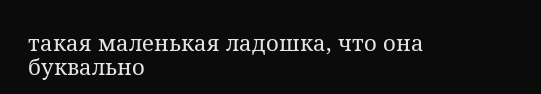такая маленькая ладошка, что она буквально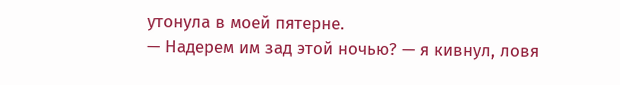утонула в моей пятерне.
— Надерем им зад этой ночью? — я кивнул, ловя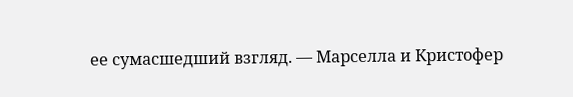ее сумасшедший взгляд. — Марселла и Кристофер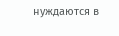нуждаются в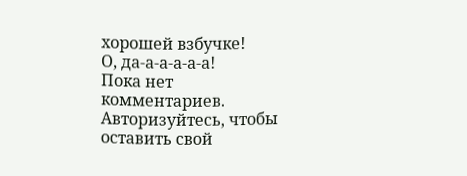хорошей взбучке!
О, да-а-а-а-а-а!
Пока нет комментариев. Авторизуйтесь, чтобы оставить свой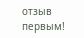отзыв первым!